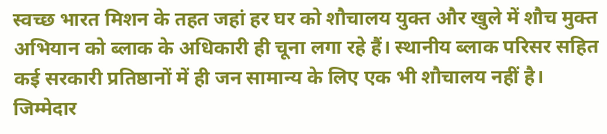स्वच्छ भारत मिशन के तहत जहां हर घर को शौचालय युक्त और खुले में शौच मुक्त अभियान को ब्लाक के अधिकारी ही चूना लगा रहे हैं। स्थानीय ब्लाक परिसर सहित कई सरकारी प्रतिष्ठानों में ही जन सामान्य के लिए एक भी शौचालय नहीं है। जिम्मेदार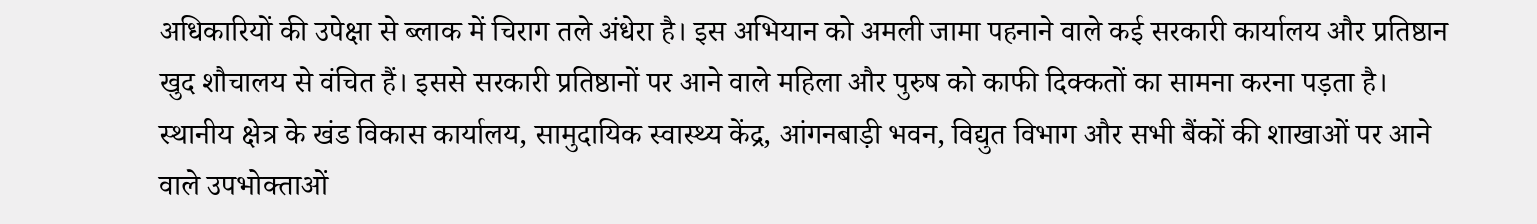अधिकारियों की उपेक्षा से ब्लाक में चिराग तले अंधेरा है। इस अभियान को अमली जामा पहनाने वाले कई सरकारी कार्यालय और प्रतिष्ठान खुद शौचालय से वंचित हैं। इससे सरकारी प्रतिष्ठानों पर आने वाले महिला और पुरुष को काफी दिक्कतों का सामना करना पड़ता है। स्थानीय क्षेत्र के खंड विकास कार्यालय, सामुदायिक स्वास्थ्य केंद्र, आंगनबाड़ी भवन, विद्युत विभाग और सभी बैंकों की शाखाओं पर आने वाले उपभोक्ताओं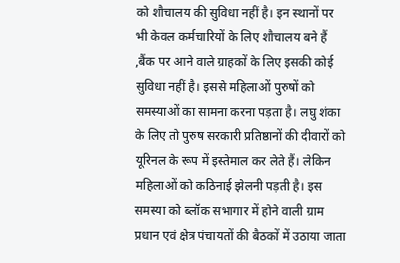को शौचालय की सुविधा नहीं है। इन स्थानों पर भी केवल कर्मचारियों के लिए शौचालय बने हैं ,बैंक पर आने वाले ग्राहकों के लिए इसकी कोई सुविधा नहीं है। इससे महिलाओं पुरुषों को समस्याओं का सामना करना पड़ता है। लघु शंका के लिए तो पुरुष सरकारी प्रतिष्ठानों की दीवारों को यूरिनल के रूप में इस्तेमाल कर लेते हैं। लेकिन महिलाओं को कठिनाई झेलनी पड़ती है। इस समस्या को ब्लॉक सभागार में होने वाली ग्राम प्रधान एवं क्षेत्र पंचायतों की बैठकों में उठाया जाता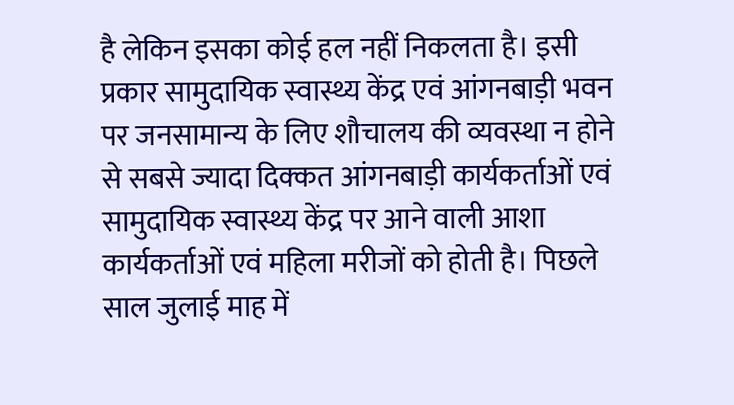है लेकिन इसका कोई हल नहीं निकलता है। इसी प्रकार सामुदायिक स्वास्थ्य केंद्र एवं आंगनबाड़ी भवन पर जनसामान्य के लिए शौचालय की व्यवस्था न होने से सबसे ज्यादा दिक्कत आंगनबाड़ी कार्यकर्ताओं एवं सामुदायिक स्वास्थ्य केंद्र पर आने वाली आशा कार्यकर्ताओं एवं महिला मरीजों को होती है। पिछले साल जुलाई माह में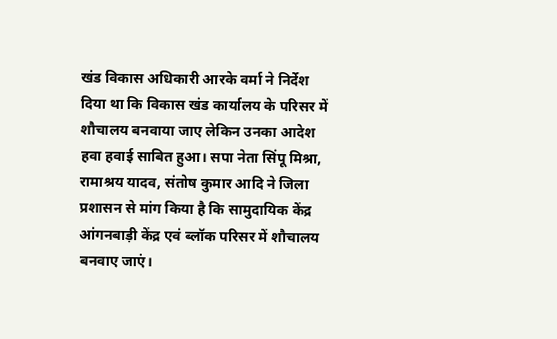खंड विकास अधिकारी आरके वर्मा ने निर्देश दिया था कि विकास खंड कार्यालय के परिसर में शौचालय बनवाया जाए लेकिन उनका आदेश हवा हवाई साबित हुआ। सपा नेता सिंपू मिश्रा, रामाश्रय यादव, संतोष कुमार आदि ने जिला प्रशासन से मांग किया है कि सामुदायिक केंद्र आंगनबाड़ी केंद्र एवं ब्लॉक परिसर में शौचालय बनवाए जाएं।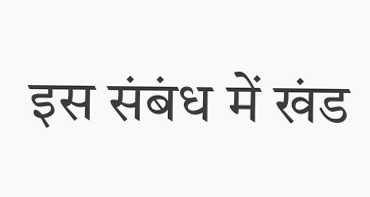इस संबंध में खंड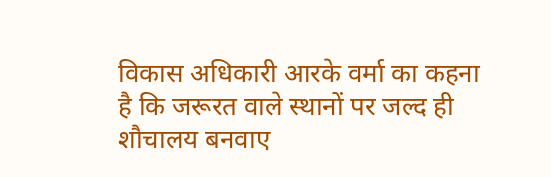विकास अधिकारी आरके वर्मा का कहना है कि जरूरत वाले स्थानों पर जल्द ही शौचालय बनवाए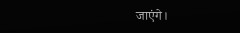जाएंगे।